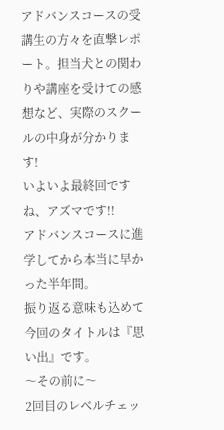アドバンスコースの受講生の方々を直撃レポート。担当犬との関わりや講座を受けての感想など、実際のスクールの中身が分かります!
いよいよ最終回ですね、アズマです!!
アドバンスコースに進学してから本当に早かった半年間。
振り返る意味も込めて今回のタイトルは『思い出』です。
〜その前に〜
2回目のレベルチェッ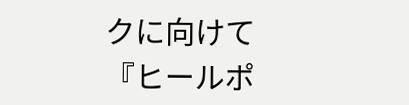クに向けて
『ヒールポ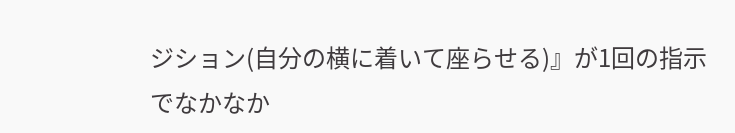ジション(自分の横に着いて座らせる)』が1回の指示
でなかなか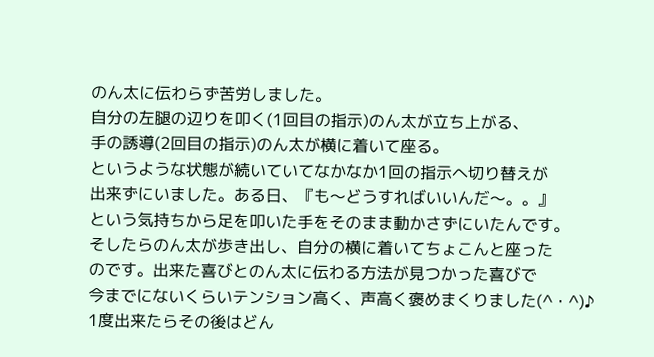のん太に伝わらず苦労しました。
自分の左腿の辺りを叩く(1回目の指示)のん太が立ち上がる、
手の誘導(2回目の指示)のん太が横に着いて座る。
というような状態が続いていてなかなか1回の指示へ切り替えが
出来ずにいました。ある日、『も〜どうすればいいんだ〜。。』
という気持ちから足を叩いた手をそのまま動かさずにいたんです。
そしたらのん太が歩き出し、自分の横に着いてちょこんと座った
のです。出来た喜びとのん太に伝わる方法が見つかった喜びで
今までにないくらいテンション高く、声高く褒めまくりました(^・^)♪
1度出来たらその後はどん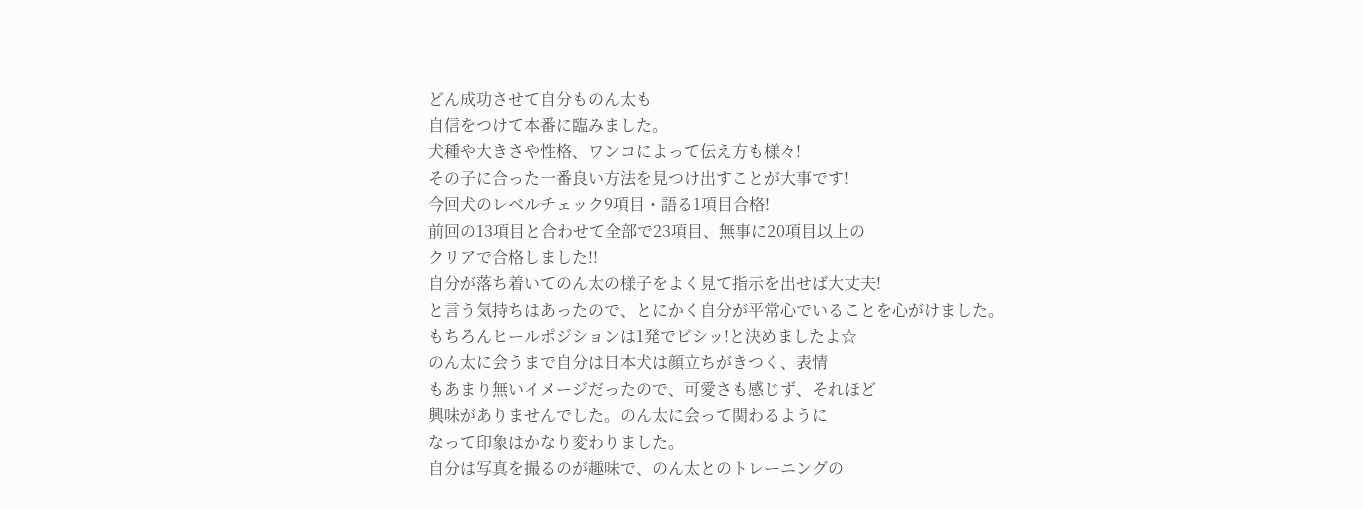どん成功させて自分ものん太も
自信をつけて本番に臨みました。
犬種や大きさや性格、ワンコによって伝え方も様々!
その子に合った一番良い方法を見つけ出すことが大事です!
今回犬のレベルチェック9項目・語る1項目合格!
前回の13項目と合わせて全部で23項目、無事に20項目以上の
クリアで合格しました!!
自分が落ち着いてのん太の様子をよく見て指示を出せば大丈夫!
と言う気持ちはあったので、とにかく自分が平常心でいることを心がけました。
もちろんヒールポジションは1発でビシッ!と決めましたよ☆
のん太に会うまで自分は日本犬は顔立ちがきつく、表情
もあまり無いイメージだったので、可愛さも感じず、それほど
興味がありませんでした。のん太に会って関わるように
なって印象はかなり変わりました。
自分は写真を撮るのが趣味で、のん太とのトレーニングの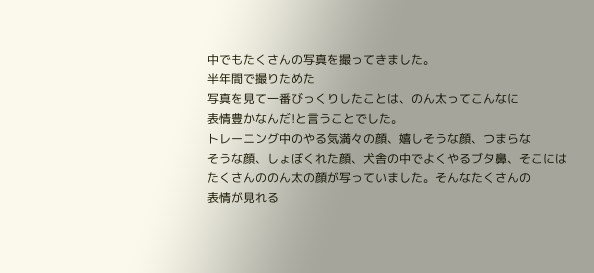中でもたくさんの写真を撮ってきました。
半年間で撮りためた
写真を見て一番びっくりしたことは、のん太ってこんなに
表情豊かなんだ!と言うことでした。
トレーニング中のやる気満々の顔、嬉しそうな顔、つまらな
そうな顔、しょぼくれた顔、犬舎の中でよくやるブタ鼻、そこには
たくさんののん太の顔が写っていました。そんなたくさんの
表情が見れる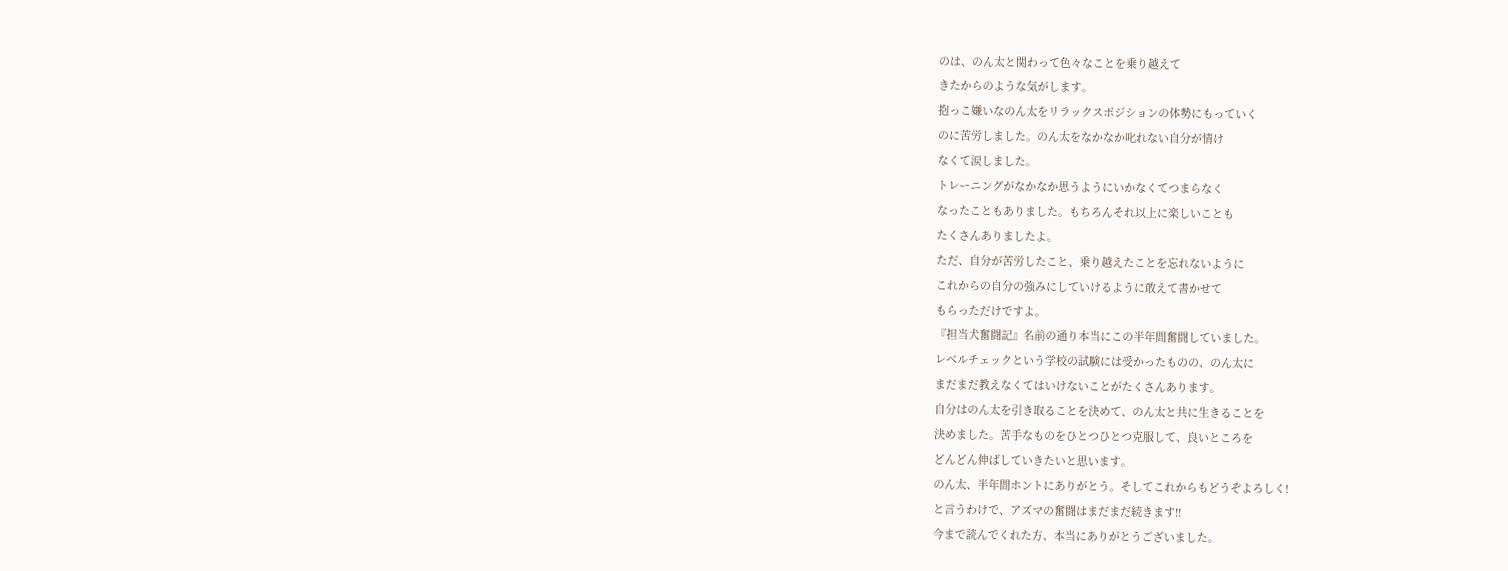のは、のん太と関わって色々なことを乗り越えて
きたからのような気がします。
抱っこ嫌いなのん太をリラックスポジションの体勢にもっていく
のに苦労しました。のん太をなかなか叱れない自分が情け
なくて涙しました。
トレーニングがなかなか思うようにいかなくてつまらなく
なったこともありました。もちろんそれ以上に楽しいことも
たくさんありましたよ。
ただ、自分が苦労したこと、乗り越えたことを忘れないように
これからの自分の強みにしていけるように敢えて書かせて
もらっただけですよ。
『担当犬奮闘記』名前の通り本当にこの半年間奮闘していました。
レベルチェックという学校の試験には受かったものの、のん太に
まだまだ教えなくてはいけないことがたくさんあります。
自分はのん太を引き取ることを決めて、のん太と共に生きることを
決めました。苦手なものをひとつひとつ克服して、良いところを
どんどん伸ばしていきたいと思います。
のん太、半年間ホントにありがとう。そしてこれからもどうぞよろしく!
と言うわけで、アズマの奮闘はまだまだ続きます!!
今まで読んでくれた方、本当にありがとうございました。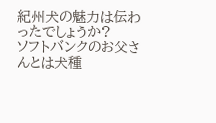紀州犬の魅力は伝わったでしょうか?
ソフトバンクのお父さんとは犬種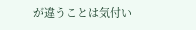が違うことは気付い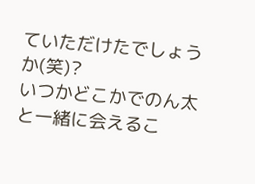ていただけたでしょうか(笑)?
いつかどこかでのん太と一緒に会えるこ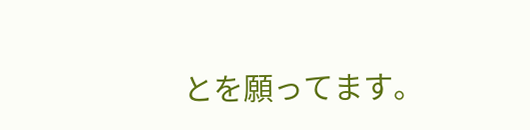とを願ってます。